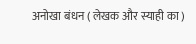अनोखा बंधन ( लेखक और स्याही का )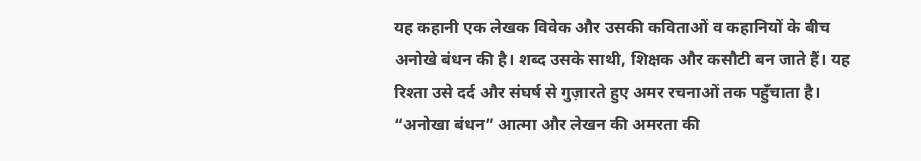यह कहानी एक लेखक विवेक और उसकी कविताओं व कहानियों के बीच अनोखे बंधन की है। शब्द उसके साथी, शिक्षक और कसौटी बन जाते हैं। यह रिश्ता उसे दर्द और संघर्ष से गुज़ारते हुए अमर रचनाओं तक पहुँचाता है। “अनोखा बंधन” आत्मा और लेखन की अमरता की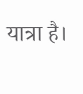यात्रा है।